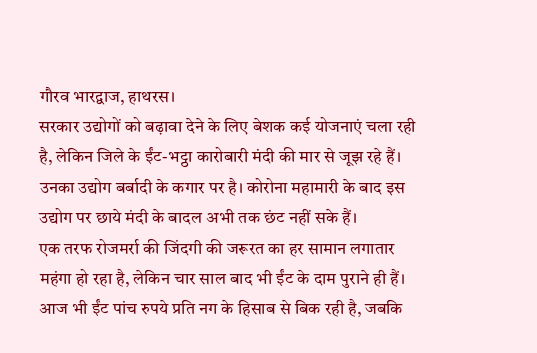गौरव भारद्वाज, हाथरस।
सरकार उद्योगों को बढ़ावा देने के लिए बेशक कई योजनाएं चला रही है, लेकिन जिले के ईंट-भट्ठा कारोबारी मंदी की मार से जूझ रहे हैं। उनका उद्योग बर्बादी के कगार पर है। कोरोना महामारी के बाद इस उद्योग पर छाये मंदी के बादल अभी तक छंट नहीं सके हैं।
एक तरफ रोजमर्रा की जिंदगी की जरूरत का हर सामान लगातार महंगा हो रहा है, लेकिन चार साल बाद भी ईंट के दाम पुराने ही हैं। आज भी ईंट पांच रुपये प्रति नग के हिसाब से बिक रही है, जबकि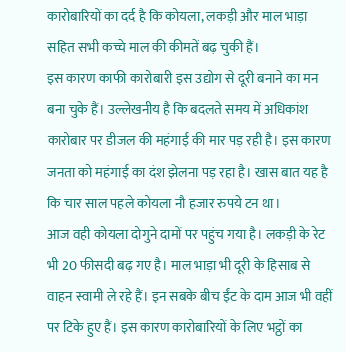कारोबारियों का दर्द है कि कोयला, लकड़ी और माल भाड़ा सहित सभी कच्चे माल की कीमतें बढ़ चुकी हैं।
इस कारण काफी कारोबारी इस उद्योग से दूरी बनाने का मन बना चुके हैं। उल्लेखनीय है कि बदलते समय में अधिकांश कारोबार पर डीजल की महंगाई की मार पड़ रही है। इस कारण जनता को महंगाई का दंश झेलना पड़ रहा है। खास बात यह है कि चार साल पहले कोयला नौ हजार रुपये टन था।
आज वही कोयला दोगुने दामों पर पहुंच गया है। लकड़ी के रेट भी 20 फीसदी बढ़ गए है। माल भाड़ा भी दूरी के हिसाब से वाहन स्वामी ले रहे हैं। इन सबके बीच ईंट के दाम आज भी वहीं पर टिके हुए हैं। इस कारण कारोबारियों के लिए भट्ठों का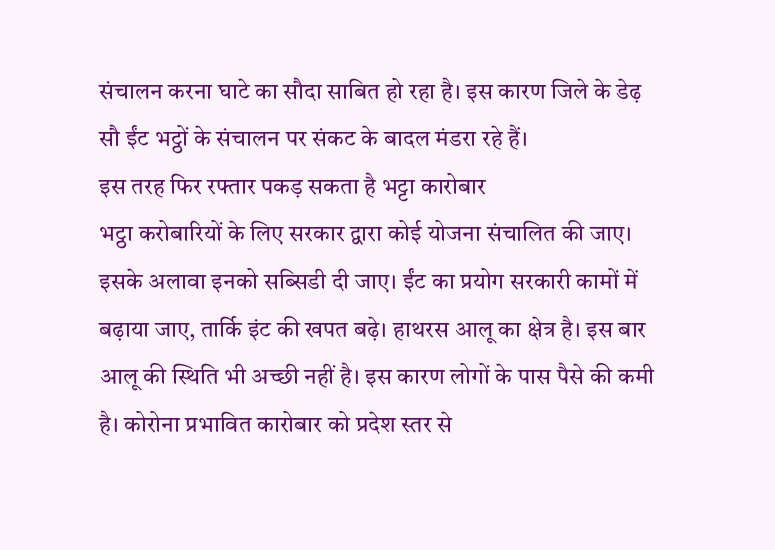संचालन करना घाटे का सौदा साबित हो रहा है। इस कारण जिले के डेढ़ सौ ईंट भट्ठों के संचालन पर संकट के बादल मंडरा रहे हैं।
इस तरह फिर रफ्तार पकड़ सकता है भट्टा कारोबार
भट्ठा करोबारियों के लिए सरकार द्वारा कोई योजना संचालित की जाए। इसके अलावा इनको सब्सिडी दी जाए। ईंट का प्रयोग सरकारी कामों में बढ़ाया जाए, तार्कि इंट की खपत बढ़े। हाथरस आलू का क्षेत्र है। इस बार आलू की स्थिति भी अच्छी नहीं है। इस कारण लोगों के पास पैसे की कमी है। कोरोना प्रभावित कारोबार को प्रदेश स्तर से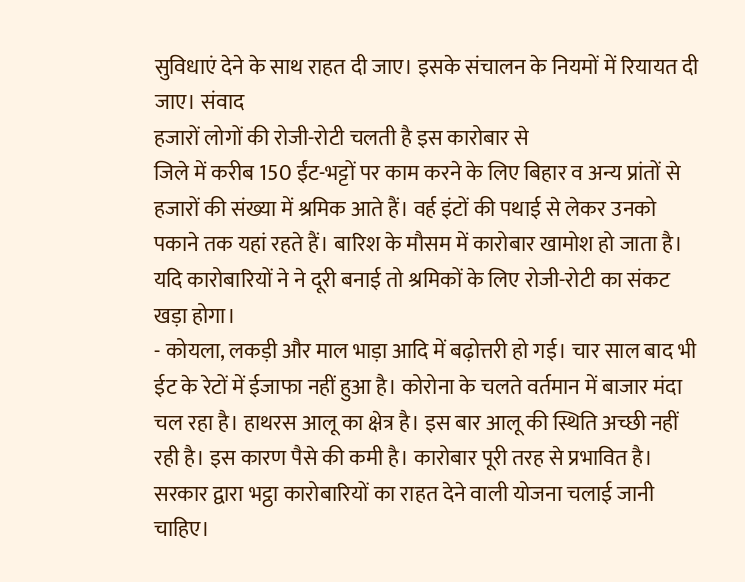सुविधाएं देने के साथ राहत दी जाए। इसके संचालन के नियमों में रियायत दी जाए। संवाद
हजारों लोगों की रोजी-रोटी चलती है इस कारोबार से
जिले में करीब 150 ईंट-भट्टों पर काम करने के लिए बिहार व अन्य प्रांतों से हजारों की संख्या में श्रमिक आते हैं। वर्ह इंटों की पथाई से लेकर उनको पकाने तक यहां रहते हैं। बारिश के मौसम में कारोबार खामोश हो जाता है। यदि कारोबारियों ने ने दूरी बनाई तो श्रमिकों के लिए रोजी-रोटी का संकट खड़ा होगा।
- कोयला, लकड़ी और माल भाड़ा आदि में बढ़ोत्तरी हो गई। चार साल बाद भी ईट के रेटों में ईजाफा नहीं हुआ है। कोरोना के चलते वर्तमान में बाजार मंदा चल रहा है। हाथरस आलू का क्षेत्र है। इस बार आलू की स्थिति अच्छी नहीं रही है। इस कारण पैसे की कमी है। कारोबार पूरी तरह से प्रभावित है। सरकार द्वारा भट्ठा कारोबारियों का राहत देने वाली योजना चलाई जानी चाहिए।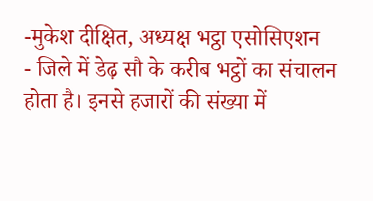-मुकेश दीक्षित, अध्यक्ष भट्ठा एसोसिएशन
- जिले में डेढ़ सौ के करीब भट्ठों का संचालन होता है। इनसे हजारों की संख्या में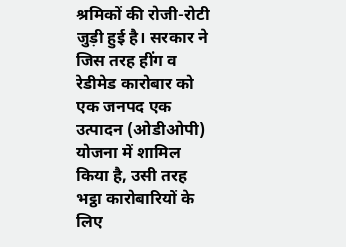श्रमिकों की रोजी-रोटी जुड़ी हुई है। सरकार ने जिस तरह हींग व रेडीमेड कारोबार को एक जनपद एक उत्पादन (ओडीओपी) योजना में शामिल किया है, उसी तरह भट्ठा कारोबारियों के लिए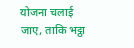योजना चलाई जाए, ताकि भट्ठा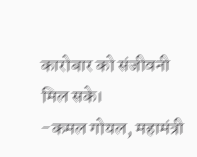कारोबार को संजीवनी मिल सके।
-कमल गोयल, महामंत्री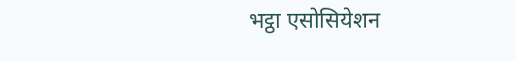भट्ठा एसोसियेशन